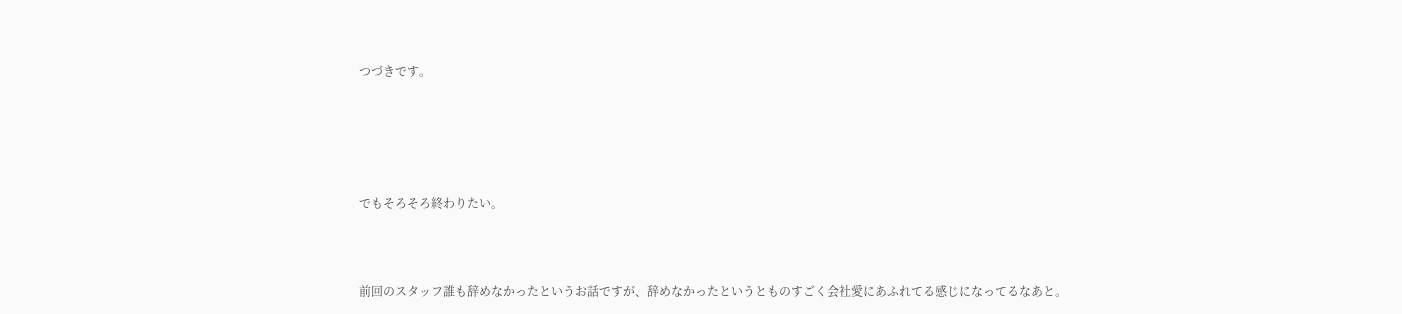つづきです。





でもそろそろ終わりたい。



前回のスタッフ誰も辞めなかったというお話ですが、辞めなかったというとものすごく会社愛にあふれてる感じになってるなあと。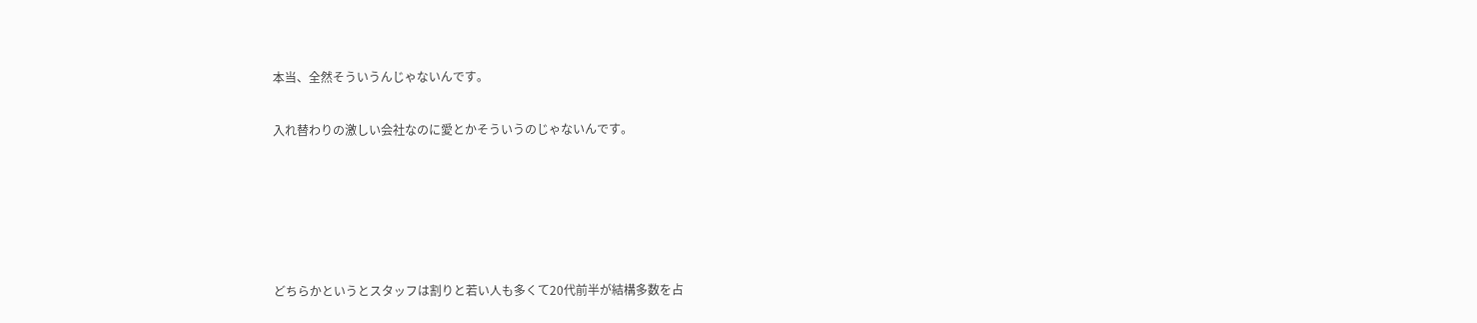本当、全然そういうんじゃないんです。

入れ替わりの激しい会社なのに愛とかそういうのじゃないんです。





どちらかというとスタッフは割りと若い人も多くて20代前半が結構多数を占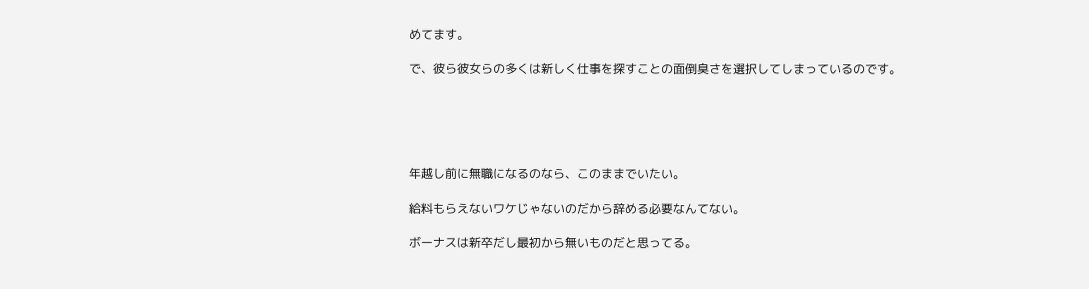めてます。

で、彼ら彼女らの多くは新しく仕事を探すことの面倒臭さを選択してしまっているのです。





年越し前に無職になるのなら、このままでいたい。

給料もらえないワケじゃないのだから辞める必要なんてない。

ボーナスは新卒だし最初から無いものだと思ってる。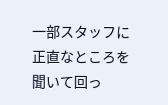一部スタッフに正直なところを聞いて回っ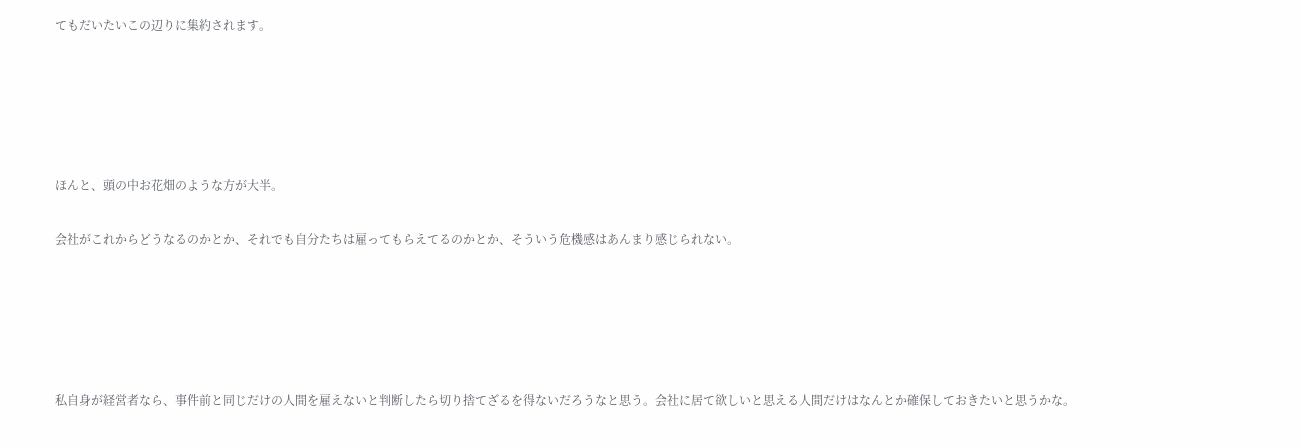てもだいたいこの辺りに集約されます。





ほんと、頭の中お花畑のような方が大半。

会社がこれからどうなるのかとか、それでも自分たちは雇ってもらえてるのかとか、そういう危機感はあんまり感じられない。





私自身が経営者なら、事件前と同じだけの人間を雇えないと判断したら切り捨てざるを得ないだろうなと思う。会社に居て欲しいと思える人間だけはなんとか確保しておきたいと思うかな。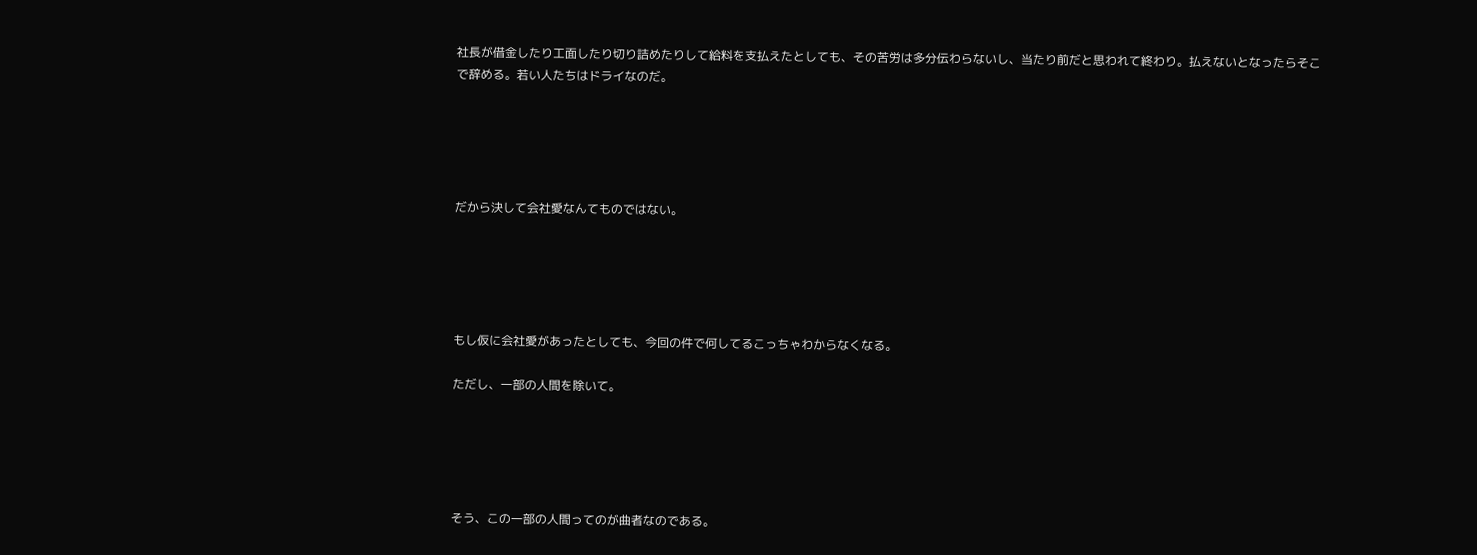社長が借金したり工面したり切り詰めたりして給料を支払えたとしても、その苦労は多分伝わらないし、当たり前だと思われて終わり。払えないとなったらそこで辞める。若い人たちはドライなのだ。





だから決して会社愛なんてものではない。





もし仮に会社愛があったとしても、今回の件で何してるこっちゃわからなくなる。

ただし、一部の人間を除いて。





そう、この一部の人間ってのが曲者なのである。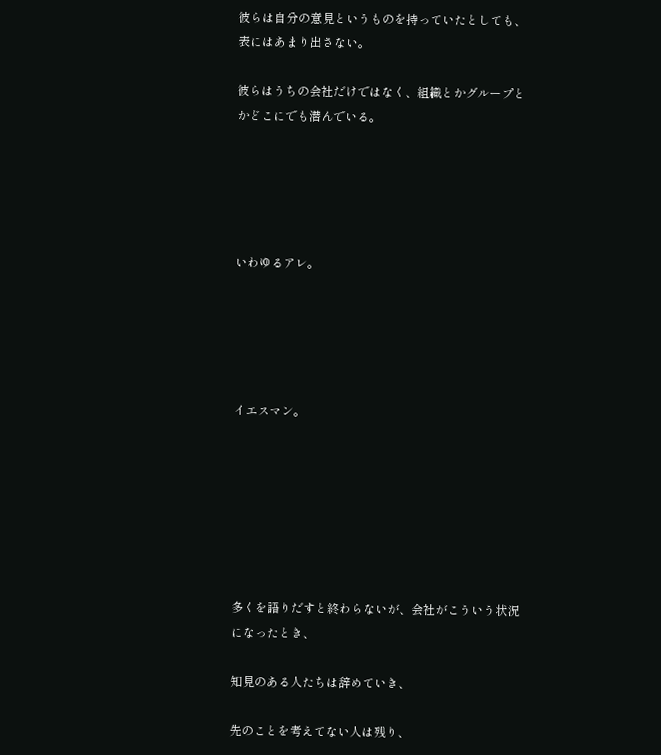彼らは自分の意見というものを持っていたとしても、表にはあまり出さない。

彼らはうちの会社だけではなく、組織とかグループとかどこにでも潜んでいる。





いわゆるアレ。





イエスマン。







多くを語りだすと終わらないが、会社がこういう状況になったとき、

知見のある人たちは辞めていき、

先のことを考えてない人は残り、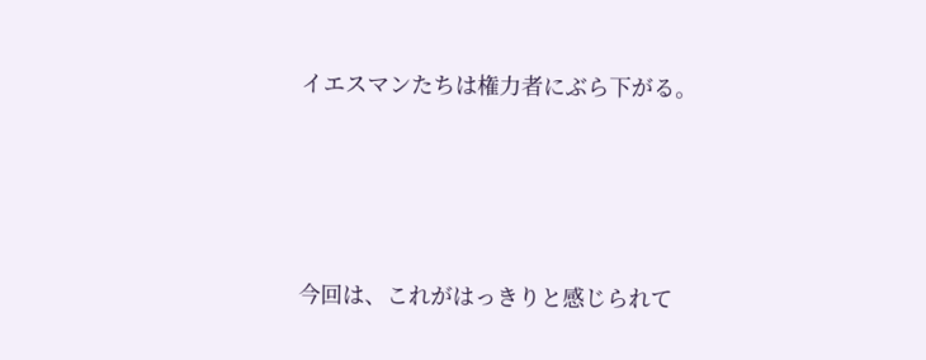イエスマンたちは権力者にぶら下がる。





今回は、これがはっきりと感じられて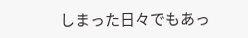しまった日々でもあっ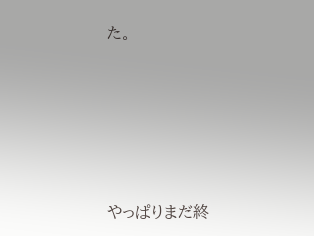た。







やっぱりまだ終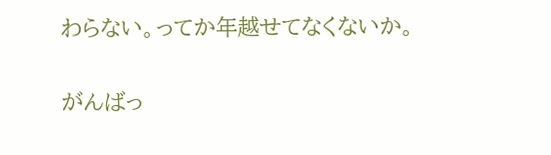わらない。ってか年越せてなくないか。

がんばっ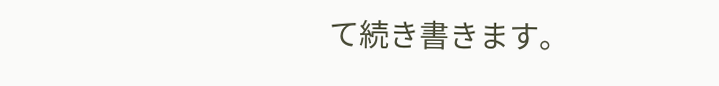て続き書きます。